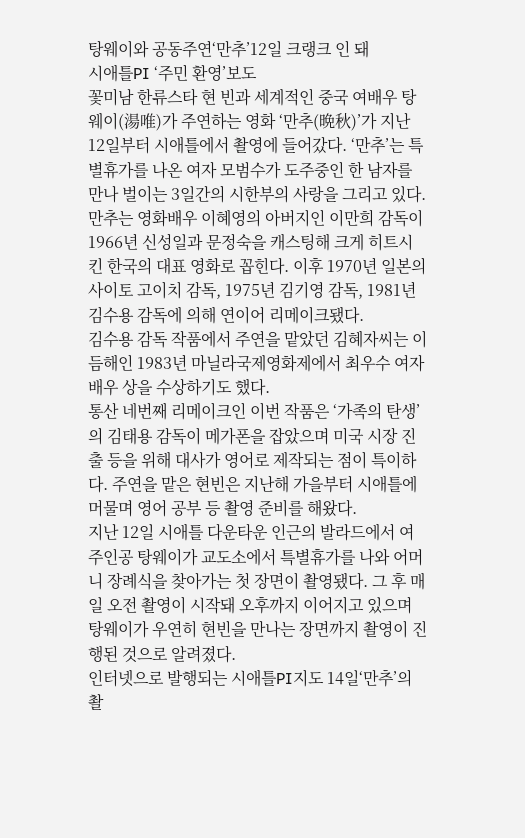탕웨이와 공동주연‘만추’12일 크랭크 인 돼
시애틀PI ‘주민 환영’보도
꽃미남 한류스타 현 빈과 세계적인 중국 여배우 탕웨이(湯唯)가 주연하는 영화 ‘만추(晩秋)’가 지난 12일부터 시애틀에서 촬영에 들어갔다. ‘만추’는 특별휴가를 나온 여자 모범수가 도주중인 한 남자를 만나 벌이는 3일간의 시한부의 사랑을 그리고 있다.
만추는 영화배우 이혜영의 아버지인 이만희 감독이 1966년 신성일과 문정숙을 캐스팅해 크게 히트시킨 한국의 대표 영화로 꼽힌다. 이후 1970년 일본의 사이토 고이치 감독, 1975년 김기영 감독, 1981년 김수용 감독에 의해 연이어 리메이크됐다.
김수용 감독 작품에서 주연을 맡았던 김혜자씨는 이듬해인 1983년 마닐라국제영화제에서 최우수 여자배우 상을 수상하기도 했다.
통산 네번째 리메이크인 이번 작품은 ‘가족의 탄생’의 김태용 감독이 메가폰을 잡았으며 미국 시장 진출 등을 위해 대사가 영어로 제작되는 점이 특이하다. 주연을 맡은 현빈은 지난해 가을부터 시애틀에 머물며 영어 공부 등 촬영 준비를 해왔다.
지난 12일 시애틀 다운타운 인근의 발라드에서 여주인공 탕웨이가 교도소에서 특별휴가를 나와 어머니 장례식을 찾아가는 첫 장면이 촬영됐다. 그 후 매일 오전 촬영이 시작돼 오후까지 이어지고 있으며 탕웨이가 우연히 현빈을 만나는 장면까지 촬영이 진행된 것으로 알려졌다.
인터넷으로 발행되는 시애틀PI지도 14일‘만추’의 촬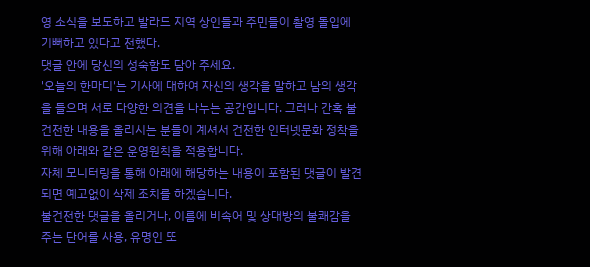영 소식을 보도하고 발라드 지역 상인들과 주민들이 촬영 돌입에 기뻐하고 있다고 전했다.
댓글 안에 당신의 성숙함도 담아 주세요.
'오늘의 한마디'는 기사에 대하여 자신의 생각을 말하고 남의 생각을 들으며 서로 다양한 의견을 나누는 공간입니다. 그러나 간혹 불건전한 내용을 올리시는 분들이 계셔서 건전한 인터넷문화 정착을 위해 아래와 같은 운영원칙을 적용합니다.
자체 모니터링을 통해 아래에 해당하는 내용이 포함된 댓글이 발견되면 예고없이 삭제 조치를 하겠습니다.
불건전한 댓글을 올리거나, 이름에 비속어 및 상대방의 불쾌감을 주는 단어를 사용, 유명인 또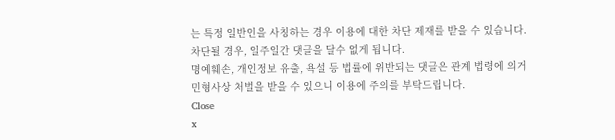는 특정 일반인을 사칭하는 경우 이용에 대한 차단 제재를 받을 수 있습니다. 차단될 경우, 일주일간 댓글을 달수 없게 됩니다.
명예훼손, 개인정보 유출, 욕설 등 법률에 위반되는 댓글은 관계 법령에 의거 민형사상 처벌을 받을 수 있으니 이용에 주의를 부탁드립니다.
Close
x